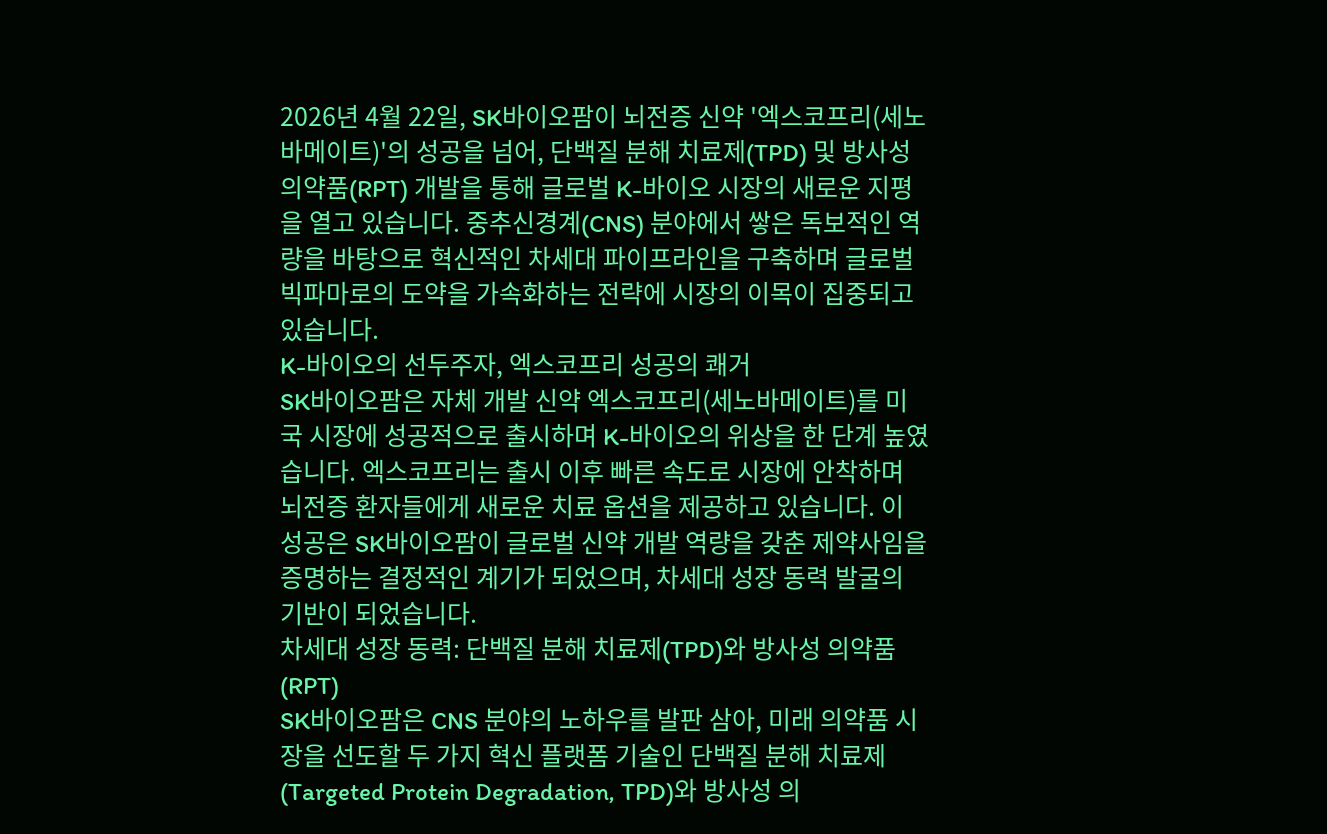2026년 4월 22일, SK바이오팜이 뇌전증 신약 '엑스코프리(세노바메이트)'의 성공을 넘어, 단백질 분해 치료제(TPD) 및 방사성 의약품(RPT) 개발을 통해 글로벌 K-바이오 시장의 새로운 지평을 열고 있습니다. 중추신경계(CNS) 분야에서 쌓은 독보적인 역량을 바탕으로 혁신적인 차세대 파이프라인을 구축하며 글로벌 빅파마로의 도약을 가속화하는 전략에 시장의 이목이 집중되고 있습니다.
K-바이오의 선두주자, 엑스코프리 성공의 쾌거
SK바이오팜은 자체 개발 신약 엑스코프리(세노바메이트)를 미국 시장에 성공적으로 출시하며 K-바이오의 위상을 한 단계 높였습니다. 엑스코프리는 출시 이후 빠른 속도로 시장에 안착하며 뇌전증 환자들에게 새로운 치료 옵션을 제공하고 있습니다. 이 성공은 SK바이오팜이 글로벌 신약 개발 역량을 갖춘 제약사임을 증명하는 결정적인 계기가 되었으며, 차세대 성장 동력 발굴의 기반이 되었습니다.
차세대 성장 동력: 단백질 분해 치료제(TPD)와 방사성 의약품(RPT)
SK바이오팜은 CNS 분야의 노하우를 발판 삼아, 미래 의약품 시장을 선도할 두 가지 혁신 플랫폼 기술인 단백질 분해 치료제(Targeted Protein Degradation, TPD)와 방사성 의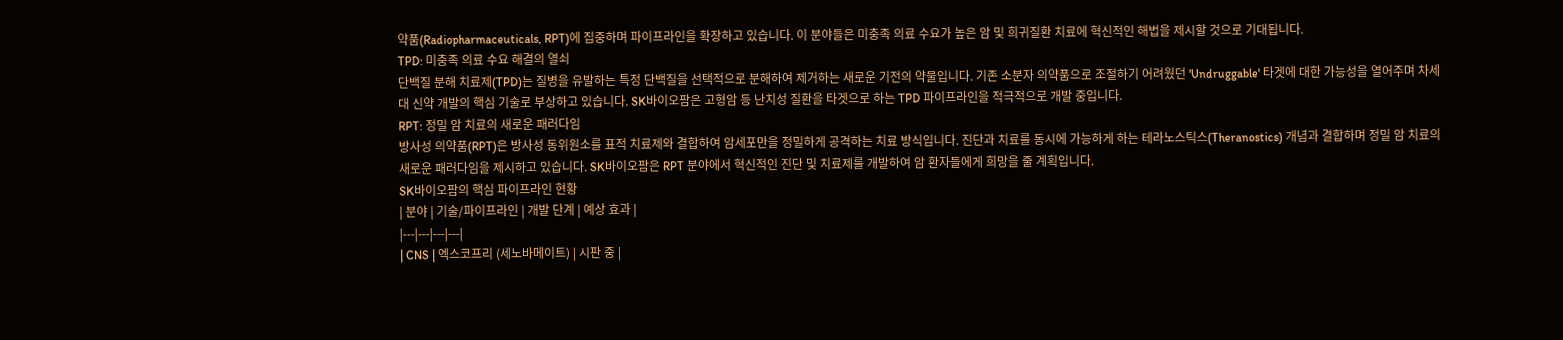약품(Radiopharmaceuticals, RPT)에 집중하며 파이프라인을 확장하고 있습니다. 이 분야들은 미충족 의료 수요가 높은 암 및 희귀질환 치료에 혁신적인 해법을 제시할 것으로 기대됩니다.
TPD: 미충족 의료 수요 해결의 열쇠
단백질 분해 치료제(TPD)는 질병을 유발하는 특정 단백질을 선택적으로 분해하여 제거하는 새로운 기전의 약물입니다. 기존 소분자 의약품으로 조절하기 어려웠던 'Undruggable' 타겟에 대한 가능성을 열어주며 차세대 신약 개발의 핵심 기술로 부상하고 있습니다. SK바이오팜은 고형암 등 난치성 질환을 타겟으로 하는 TPD 파이프라인을 적극적으로 개발 중입니다.
RPT: 정밀 암 치료의 새로운 패러다임
방사성 의약품(RPT)은 방사성 동위원소를 표적 치료제와 결합하여 암세포만을 정밀하게 공격하는 치료 방식입니다. 진단과 치료를 동시에 가능하게 하는 테라노스틱스(Theranostics) 개념과 결합하며 정밀 암 치료의 새로운 패러다임을 제시하고 있습니다. SK바이오팜은 RPT 분야에서 혁신적인 진단 및 치료제를 개발하여 암 환자들에게 희망을 줄 계획입니다.
SK바이오팜의 핵심 파이프라인 현황
| 분야 | 기술/파이프라인 | 개발 단계 | 예상 효과 |
|---|---|---|---|
| CNS | 엑스코프리 (세노바메이트) | 시판 중 |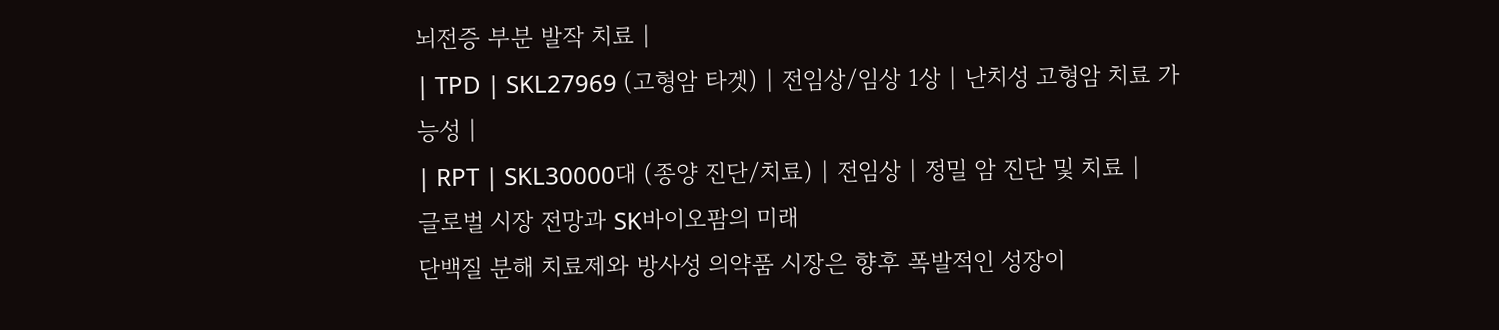뇌전증 부분 발작 치료 |
| TPD | SKL27969 (고형암 타겟) | 전임상/임상 1상 | 난치성 고형암 치료 가능성 |
| RPT | SKL30000대 (종양 진단/치료) | 전임상 | 정밀 암 진단 및 치료 |
글로벌 시장 전망과 SK바이오팜의 미래
단백질 분해 치료제와 방사성 의약품 시장은 향후 폭발적인 성장이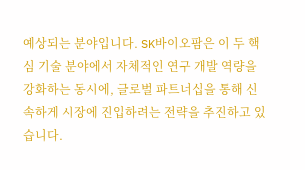예상되는 분야입니다. SK바이오팜은 이 두 핵심 기술 분야에서 자체적인 연구 개발 역량을 강화하는 동시에, 글로벌 파트너십을 통해 신속하게 시장에 진입하려는 전략을 추진하고 있습니다.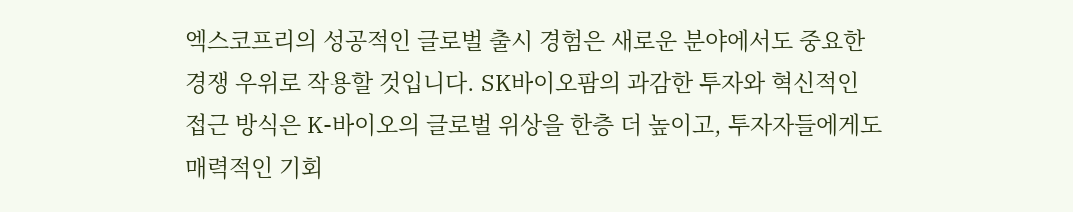엑스코프리의 성공적인 글로벌 출시 경험은 새로운 분야에서도 중요한 경쟁 우위로 작용할 것입니다. SK바이오팜의 과감한 투자와 혁신적인 접근 방식은 K-바이오의 글로벌 위상을 한층 더 높이고, 투자자들에게도 매력적인 기회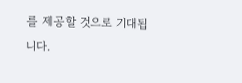를 제공할 것으로 기대됩니다.